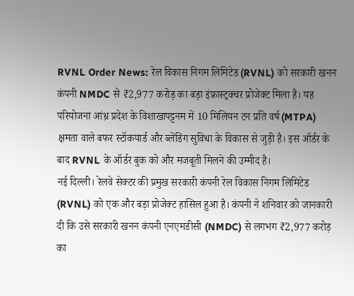RVNL Order News: रेल विकास निगम लिमिटेड (RVNL) को सरकारी खनन कंपनी NMDC से ₹2,977 करोड़ का बड़ा इंफ्रास्ट्रक्चर प्रोजेक्ट मिला है। यह परियोजना आंध्र प्रदेश के विशाखापट्टनम में 10 मिलियन टन प्रति वर्ष (MTPA) क्षमता वाले बफर स्टॉकयार्ड और ब्लेंडिंग सुविधा के विकास से जुड़ी है। इस ऑर्डर के बाद RVNL के ऑर्डर बुक को और मजबूती मिलने की उम्मीद है।
नई दिल्ली। रेलवे सेक्टर की प्रमुख सरकारी कंपनी रेल विकास निगम लिमिटेड (RVNL) को एक और बड़ा प्रोजेक्ट हासिल हुआ है। कंपनी ने शनिवार को जानकारी दी कि उसे सरकारी खनन कंपनी एनएमडीसी (NMDC) से लगभग ₹2,977 करोड़ का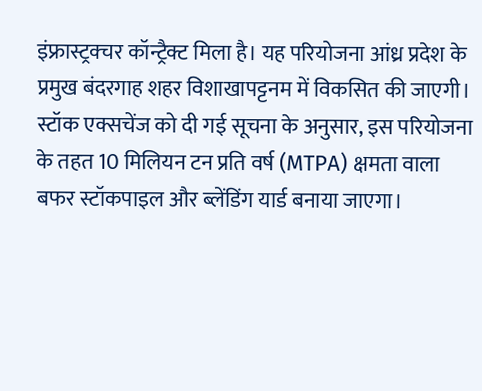इंफ्रास्ट्रक्चर कॉन्ट्रैक्ट मिला है। यह परियोजना आंध्र प्रदेश के प्रमुख बंदरगाह शहर विशाखापट्टनम में विकसित की जाएगी।
स्टॉक एक्सचेंज को दी गई सूचना के अनुसार, इस परियोजना के तहत 10 मिलियन टन प्रति वर्ष (MTPA) क्षमता वाला बफर स्टॉकपाइल और ब्लेंडिंग यार्ड बनाया जाएगा।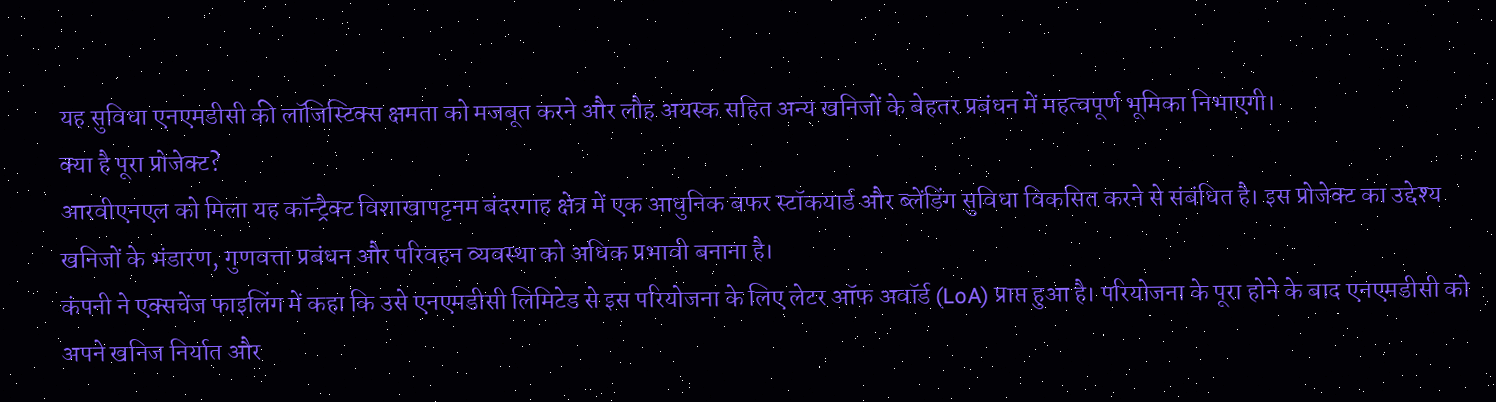यह सुविधा एनएमडीसी की लॉजिस्टिक्स क्षमता को मजबूत करने और लौह अयस्क सहित अन्य खनिजों के बेहतर प्रबंधन में महत्वपूर्ण भूमिका निभाएगी।
क्या है पूरा प्रोजेक्ट?
आरवीएनएल को मिला यह कॉन्ट्रैक्ट विशाखापट्टनम बंदरगाह क्षेत्र में एक आधुनिक बफर स्टॉकयार्ड और ब्लेंडिंग सुविधा विकसित करने से संबंधित है। इस प्रोजेक्ट का उद्देश्य खनिजों के भंडारण, गुणवत्ता प्रबंधन और परिवहन व्यवस्था को अधिक प्रभावी बनाना है।
कंपनी ने एक्सचेंज फाइलिंग में कहा कि उसे एनएमडीसी लिमिटेड से इस परियोजना के लिए लेटर ऑफ अवॉर्ड (LoA) प्राप्त हुआ है। परियोजना के पूरा होने के बाद एनएमडीसी को अपने खनिज निर्यात और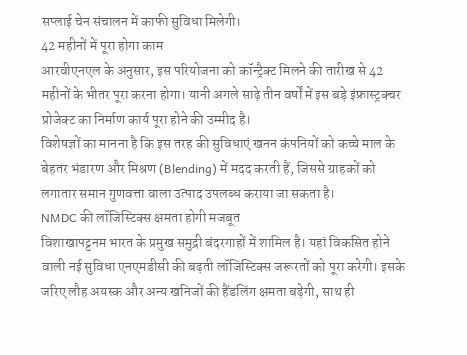सप्लाई चेन संचालन में काफी सुविधा मिलेगी।
42 महीनों में पूरा होगा काम
आरवीएनएल के अनुसार, इस परियोजना को कॉन्ट्रैक्ट मिलने की तारीख से 42 महीनों के भीतर पूरा करना होगा। यानी अगले साढ़े तीन वर्षों में इस बड़े इंफ्रास्ट्रक्चर प्रोजेक्ट का निर्माण कार्य पूरा होने की उम्मीद है।
विशेषज्ञों का मानना है कि इस तरह की सुविधाएं खनन कंपनियों को कच्चे माल के बेहतर भंडारण और मिश्रण (Blending) में मदद करती हैं, जिससे ग्राहकों को लगातार समान गुणवत्ता वाला उत्पाद उपलब्ध कराया जा सकता है।
NMDC की लॉजिस्टिक्स क्षमता होगी मजबूत
विशाखापट्टनम भारत के प्रमुख समुद्री बंदरगाहों में शामिल है। यहां विकसित होने वाली नई सुविधा एनएमडीसी की बढ़ती लॉजिस्टिक्स जरूरतों को पूरा करेगी। इसके जरिए लौह अयस्क और अन्य खनिजों की हैंडलिंग क्षमता बढ़ेगी, साथ ही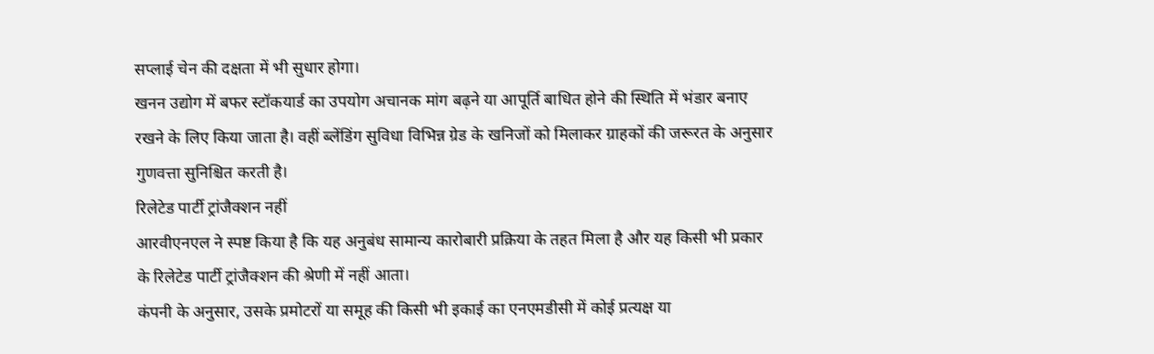सप्लाई चेन की दक्षता में भी सुधार होगा।
खनन उद्योग में बफर स्टॉकयार्ड का उपयोग अचानक मांग बढ़ने या आपूर्ति बाधित होने की स्थिति में भंडार बनाए रखने के लिए किया जाता है। वहीं ब्लेंडिंग सुविधा विभिन्न ग्रेड के खनिजों को मिलाकर ग्राहकों की जरूरत के अनुसार गुणवत्ता सुनिश्चित करती है।
रिलेटेड पार्टी ट्रांजैक्शन नहीं
आरवीएनएल ने स्पष्ट किया है कि यह अनुबंध सामान्य कारोबारी प्रक्रिया के तहत मिला है और यह किसी भी प्रकार के रिलेटेड पार्टी ट्रांजैक्शन की श्रेणी में नहीं आता।
कंपनी के अनुसार, उसके प्रमोटरों या समूह की किसी भी इकाई का एनएमडीसी में कोई प्रत्यक्ष या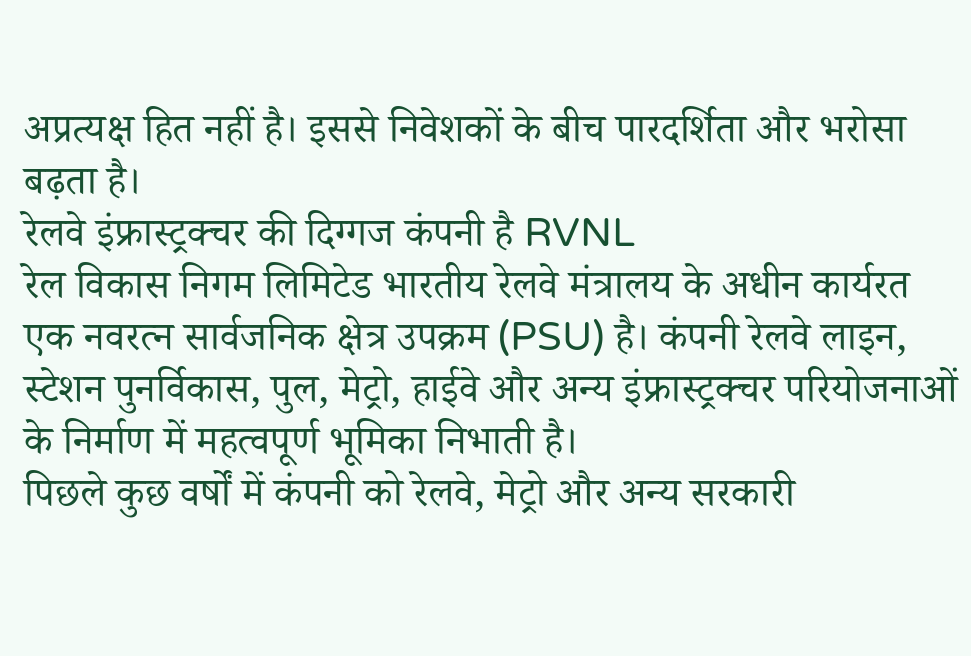अप्रत्यक्ष हित नहीं है। इससे निवेशकों के बीच पारदर्शिता और भरोसा बढ़ता है।
रेलवे इंफ्रास्ट्रक्चर की दिग्गज कंपनी है RVNL
रेल विकास निगम लिमिटेड भारतीय रेलवे मंत्रालय के अधीन कार्यरत एक नवरत्न सार्वजनिक क्षेत्र उपक्रम (PSU) है। कंपनी रेलवे लाइन, स्टेशन पुनर्विकास, पुल, मेट्रो, हाईवे और अन्य इंफ्रास्ट्रक्चर परियोजनाओं के निर्माण में महत्वपूर्ण भूमिका निभाती है।
पिछले कुछ वर्षों में कंपनी को रेलवे, मेट्रो और अन्य सरकारी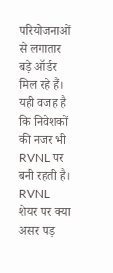परियोजनाओं से लगातार बड़े ऑर्डर मिल रहे हैं। यही वजह है कि निवेशकों की नजर भी RVNL पर बनी रहती है।
RVNL शेयर पर क्या असर पड़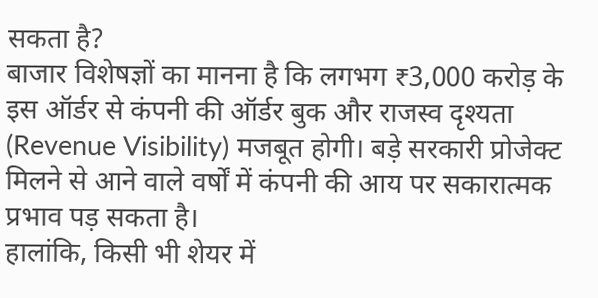सकता है?
बाजार विशेषज्ञों का मानना है कि लगभग ₹3,000 करोड़ के इस ऑर्डर से कंपनी की ऑर्डर बुक और राजस्व दृश्यता (Revenue Visibility) मजबूत होगी। बड़े सरकारी प्रोजेक्ट मिलने से आने वाले वर्षों में कंपनी की आय पर सकारात्मक प्रभाव पड़ सकता है।
हालांकि, किसी भी शेयर में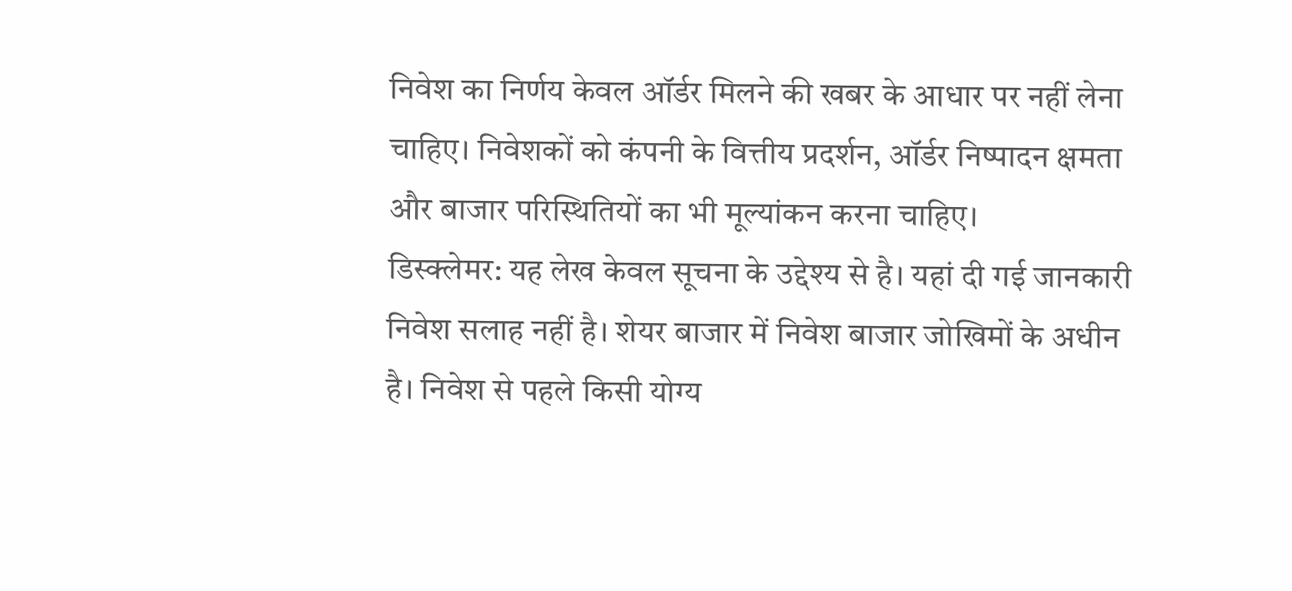निवेश का निर्णय केवल ऑर्डर मिलने की खबर के आधार पर नहीं लेना चाहिए। निवेशकों को कंपनी के वित्तीय प्रदर्शन, ऑर्डर निष्पादन क्षमता और बाजार परिस्थितियों का भी मूल्यांकन करना चाहिए।
डिस्क्लेमर: यह लेख केवल सूचना के उद्देश्य से है। यहां दी गई जानकारी निवेश सलाह नहीं है। शेयर बाजार में निवेश बाजार जोखिमों के अधीन है। निवेश से पहले किसी योग्य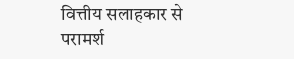वित्तीय सलाहकार से परामर्श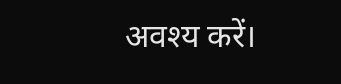अवश्य करें।